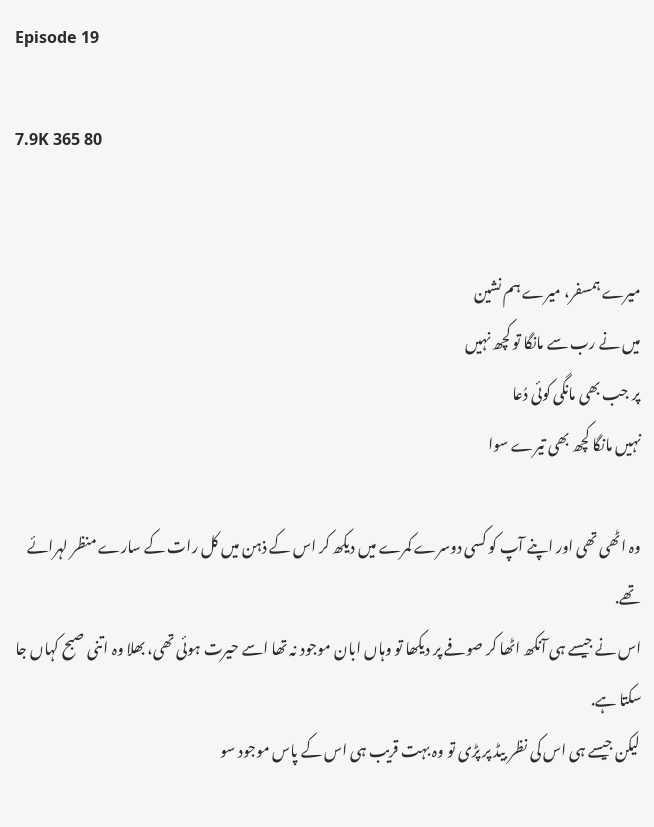Episode 19

7.9K 365 80


میرے ہمسفر، میرے ہم نشین
میں نے رب سے مانگا تو کچھ نہیں
پر جب بھی مانگی کوئی دُعا
نہیں مانگا کچھ بھی تیرے سوا

وہ اٹھی تھی اور اپنے آپ کو کسی دوسرے کمرے میں دیکھ کر اس کے ذہن میں کل رات کے سارے منظر لہرائے تھے.
اس نے جیسے ہی آنکھ اٹھا کر صوفے پر دیکھا تو وہاں ابان موجود نہ تھا اسے حیرت ہوئی تھی، بھلا وہ اتنی صبح کہاں جا سکتا ہے.
لیکن جیسے ہی اس کی نظر بیڈ پر پڑی تو وہ بہت قریب ہی اس کے پاس موجود سو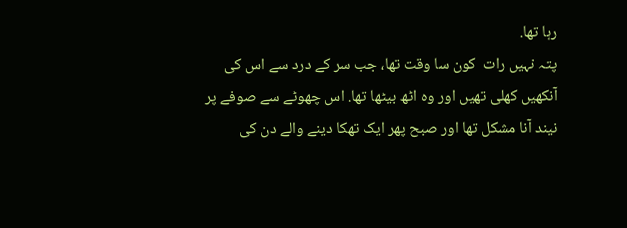رہا تھا.
پتہ نہیں رات  کون سا وقت تھا، جب سر کے درد سے اس کی آنکھیں کھلی تھیں اور وہ اٹھ بیٹھا تھا. اس چھوٹے سے صوفے پر نیند آنا مشکل تھا اور صبح پھر ایک تھکا دینے والے دن کی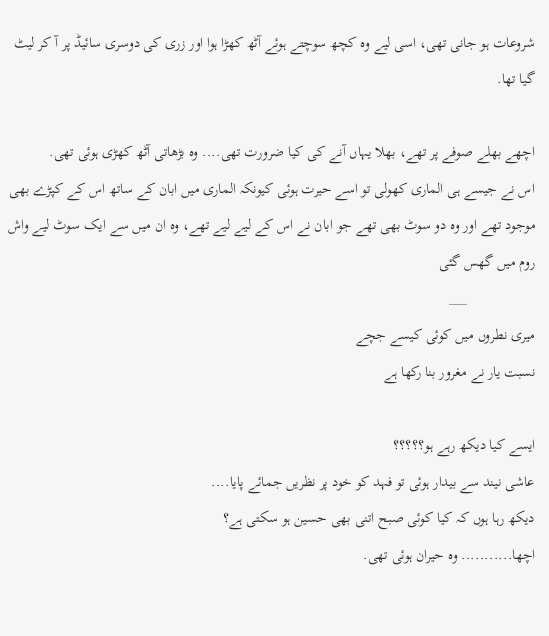شروعات ہو جانی تھی، اسی لیے وہ کچھ سوچتے ہوئے آٹھ کھڑا ہوا اور زری کی دوسری سائیڈ پر آ کر لیٹ گیا تھا.

اچھے بھلے صوفے پر تھے، بھلا یہاں آنے کی کیا ضرورت تھی.... وہ بڑھاتی آٹھ کھڑی ہوئی تھی.
اس نے جیسے ہی الماری کھولی تو اسے حیرت ہوئی کیونکہ الماری میں ابان کے ساتھ اس کے کپڑے بھی موجود تھے اور وہ دو سوٹ بھی تھے جو ابان نے اس کے لیے لیے تھے، وہ ان میں سے ایک سوٹ لیے واش روم میں گھس گئی
                  ___
میری نطروں میں کوئی کیسے جچے
نسبت یار نے مغرور بنا رکھا ہے

ایسے کیا دیکھ رہے ہو؟؟؟؟؟
عاشی نیند سے بیدار ہوئی تو فہد کو خود پر نظریں جمائے پایا....
دیکھ رہا ہوں کہ کیا کوئی صبح اتنی بھی حسین ہو سکتی ہے؟
اچھا........... وہ حیران ہوئی تھی.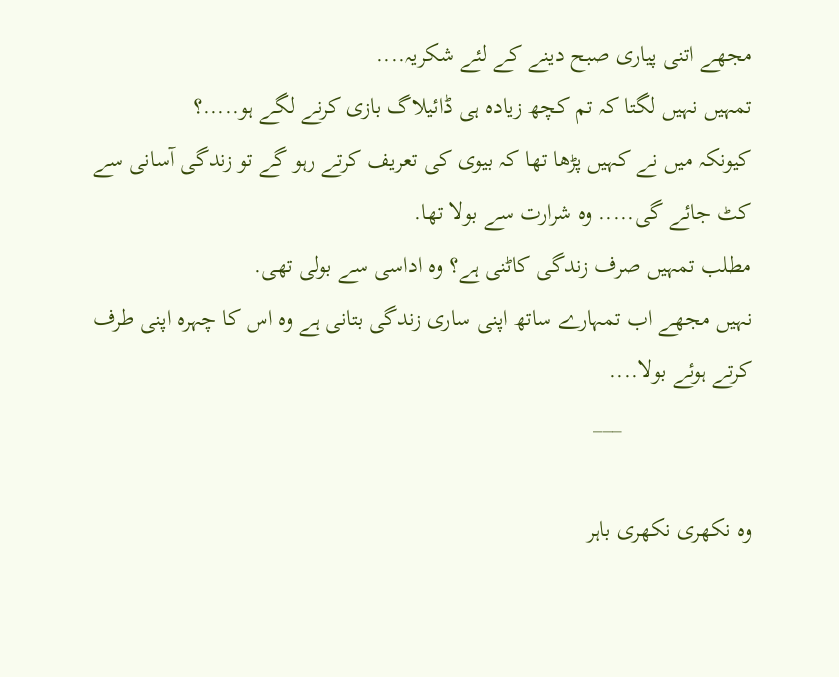مجھے اتنی پیاری صبح دینے کے لئے شکریہ....
تمہیں نہیں لگتا کہ تم کچھ زیادہ ہی ڈائیلاگ بازی کرنے لگے ہو.....؟
کیونکہ میں نے کہیں پڑھا تھا کہ بیوی کی تعریف کرتے رہو گے تو زندگی آسانی سے کٹ جائے گی..... وہ شرارت سے بولا تھا.
مطلب تمہیں صرف زندگی کاٹنی ہے؟ وہ اداسی سے بولی تھی.
نہیں مجھے اب تمہارے ساتھ اپنی ساری زندگی بتانی ہے وہ اس کا چہرہ اپنی طرف کرتے ہوئے بولا....
                      ___

وہ نکھری نکھری باہر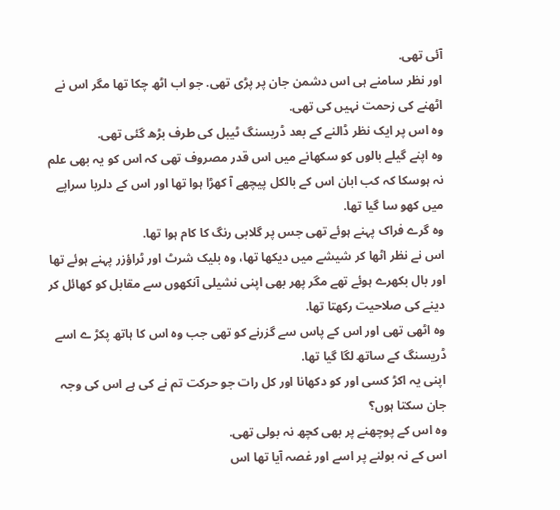آئی تھی.
اور نظر سامنے ہی اس دشمن جان پر پڑی تھی. جو اب اٹھ چکا تھا مگر اس نے اٹھنے کی زحمت نہیں کی تھی.
وہ اس پر ایک نظر ڈالنے کے بعد ڈریسنگ ٹیبل کی طرف بڑھ گئی تھی.
وہ اپنے گیلے بالوں کو سکھانے میں اس قدر مصروف تھی کہ اس کو یہ بھی علم نہ ہوسکا کہ کب ابان اس کے بالکل پیچھے آ کھڑا ہوا تھا اور اس کے دلربا سراپے میں کھو سا گیا تھا.
وہ گرے فراک پہنے ہوئے تھی جس پر گلابی رنگ کا کام ہوا تھا.
اس نے نظر اٹھا کر شیشے میں دیکھا تھا، وہ بلیک شرٹ اور ٹراؤزر پہنے ہوئے تھا اور بال بکھرے ہوئے تھے مگر پھر بھی اپنی نشیلی آنکھوں سے مقابل کو کھائل کر دینے کی صلاحیت رکھتا تھا.
وہ اٹھی تھی اور اس کے پاس سے گزرنے کو تھی جب وہ اس کا ہاتھ پکڑ ے اسے ڈریسنگ کے ساتھ لگا گیا تھا.
اپنی یہ اکڑ کسی اور کو دکھانا اور کل رات جو حرکت تم نے کی ہے اس کی وجہ جان سکتا ہوں؟
وہ اس کے پوچھنے پر بھی کچھ نہ بولی تھی.
اس کے نہ بولنے پر اسے اور غصہ آیا تھا اس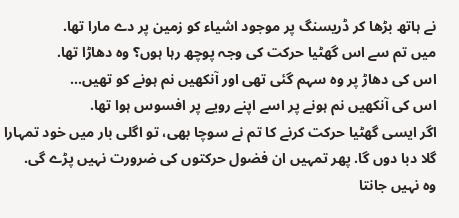نے ہاتھ بڑھا کر ڈریسنگ پر موجود اشیاء کو زمین پر دے مارا تھا.
میں تم سے اس گھٹیا حرکت کی وجہ پوچھ رہا ہوں؟ وہ دھاڑا تھا.
اس کی دھاڑ پر وہ سہم گئی تھی اور آنکھیں نم ہونے کو تھیں...
اس کی آنکھیں نم ہونے پر اسے اپنے رویے پر افسوس ہوا تھا.
اگر ایسی گھٹیا حرکت کرنے کا تم نے سوچا بھی، تو اگلی بار میں خود تمہارا گلا دبا دوں گا. پھر تمہیں ان فضول حرکتوں کی ضرورت نہیں پڑے گی.
وہ نہیں جانتا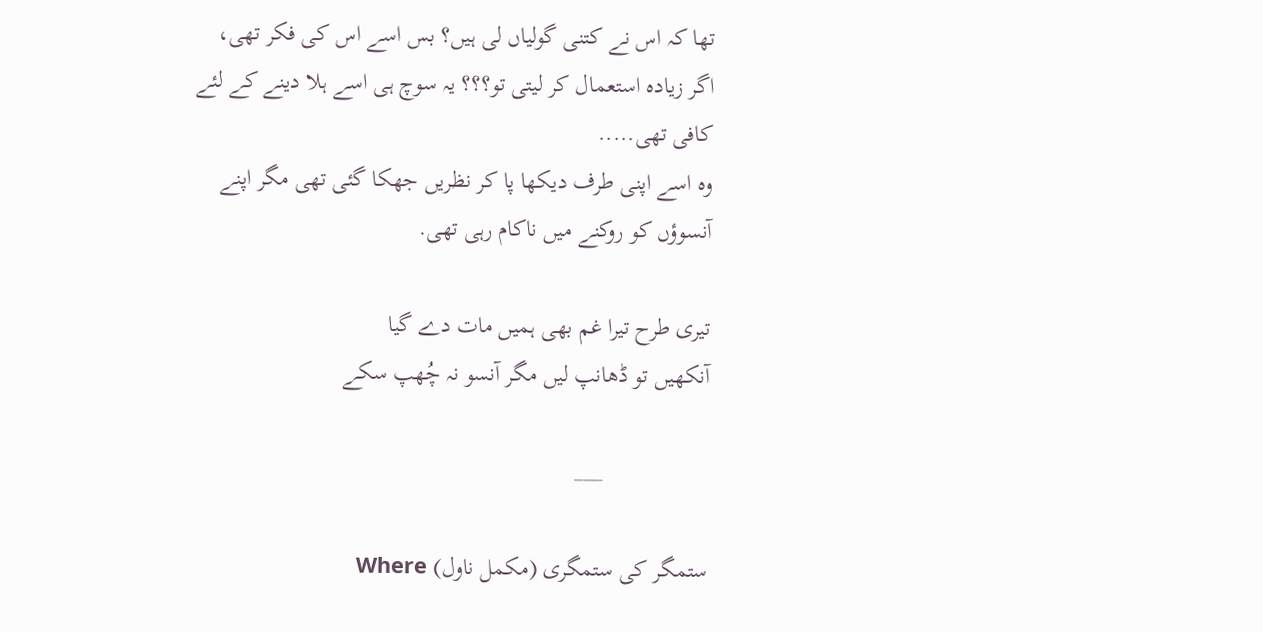تھا کہ اس نے کتنی گولیاں لی ہیں؟ بس اسے اس کی فکر تھی، اگر زیادہ استعمال کر لیتی تو؟؟؟ یہ سوچ ہی اسے ہلا دینے کے لئے کافی تھی.....
وہ اسے اپنی طرف دیکھا پا کر نظریں جھکا گئی تھی مگر اپنے آنسوؤں کو روکنے میں ناکام رہی تھی.

تیری طرح تیرا غم بھی ہمیں مات دے گیا
آنکھیں تو ڈھانپ لیں مگر آنسو نہ چُھپ سکے

                  ___

ستمگر کی ستمگری (مکمل ناول) Where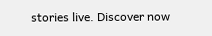stories live. Discover now